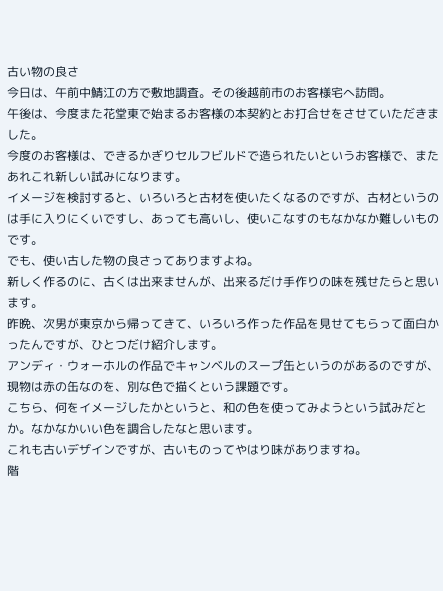古い物の良さ
今日は、午前中鯖江の方で敷地調査。その後越前市のお客様宅へ訪問。
午後は、今度また花堂東で始まるお客様の本契約とお打合せをさせていただきました。
今度のお客様は、できるかぎりセルフビルドで造られたいというお客様で、またあれこれ新しい試みになります。
イメージを検討すると、いろいろと古材を使いたくなるのですが、古材というのは手に入りにくいですし、あっても高いし、使いこなすのもなかなか難しいものです。
でも、使い古した物の良さってありますよね。
新しく作るのに、古くは出来ませんが、出来るだけ手作りの味を残せたらと思います。
昨晩、次男が東京から帰ってきて、いろいろ作った作品を見せてもらって面白かったんですが、ひとつだけ紹介します。
アンディ・ウォーホルの作品でキャンベルのスープ缶というのがあるのですが、現物は赤の缶なのを、別な色で描くという課題です。
こちら、何をイメージしたかというと、和の色を使ってみようという試みだとか。なかなかいい色を調合したなと思います。
これも古いデザインですが、古いものってやはり味がありますね。
階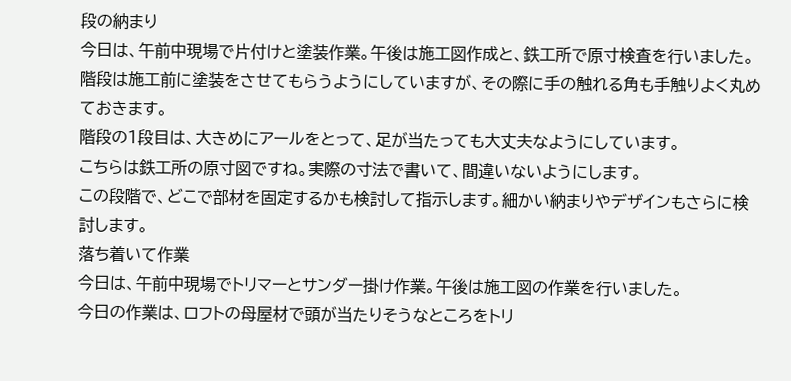段の納まり
今日は、午前中現場で片付けと塗装作業。午後は施工図作成と、鉄工所で原寸検査を行いました。
階段は施工前に塗装をさせてもらうようにしていますが、その際に手の触れる角も手触りよく丸めておきます。
階段の1段目は、大きめにアールをとって、足が当たっても大丈夫なようにしています。
こちらは鉄工所の原寸図ですね。実際の寸法で書いて、間違いないようにします。
この段階で、どこで部材を固定するかも検討して指示します。細かい納まりやデザインもさらに検討します。
落ち着いて作業
今日は、午前中現場でトリマーとサンダー掛け作業。午後は施工図の作業を行いました。
今日の作業は、ロフトの母屋材で頭が当たりそうなところをトリ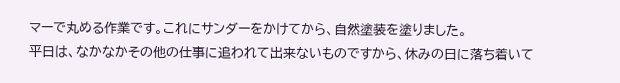マーで丸める作業です。これにサンダーをかけてから、自然塗装を塗りました。
平日は、なかなかその他の仕事に追われて出来ないものですから、休みの日に落ち着いて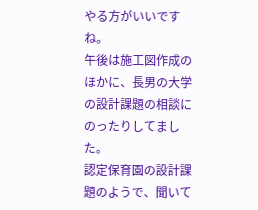やる方がいいですね。
午後は施工図作成のほかに、長男の大学の設計課題の相談にのったりしてました。
認定保育園の設計課題のようで、聞いて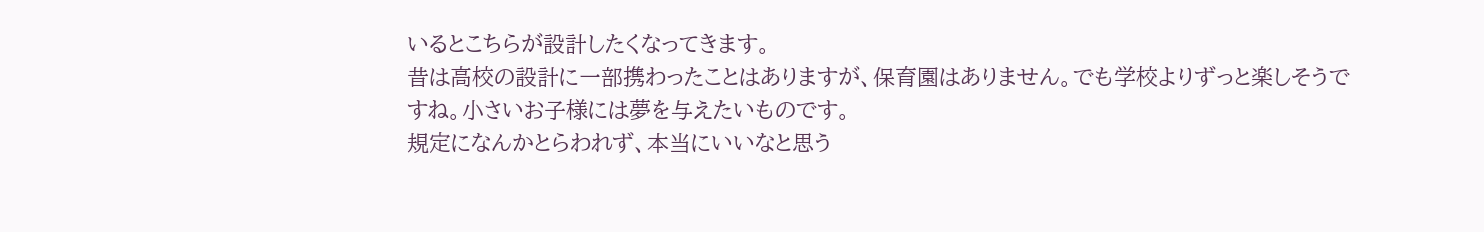いるとこちらが設計したくなってきます。
昔は高校の設計に一部携わったことはありますが、保育園はありません。でも学校よりずっと楽しそうですね。小さいお子様には夢を与えたいものです。
規定になんかとらわれず、本当にいいなと思う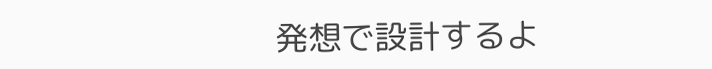発想で設計するよ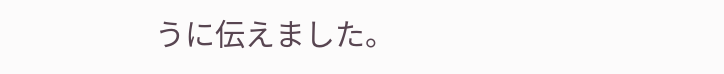うに伝えました。